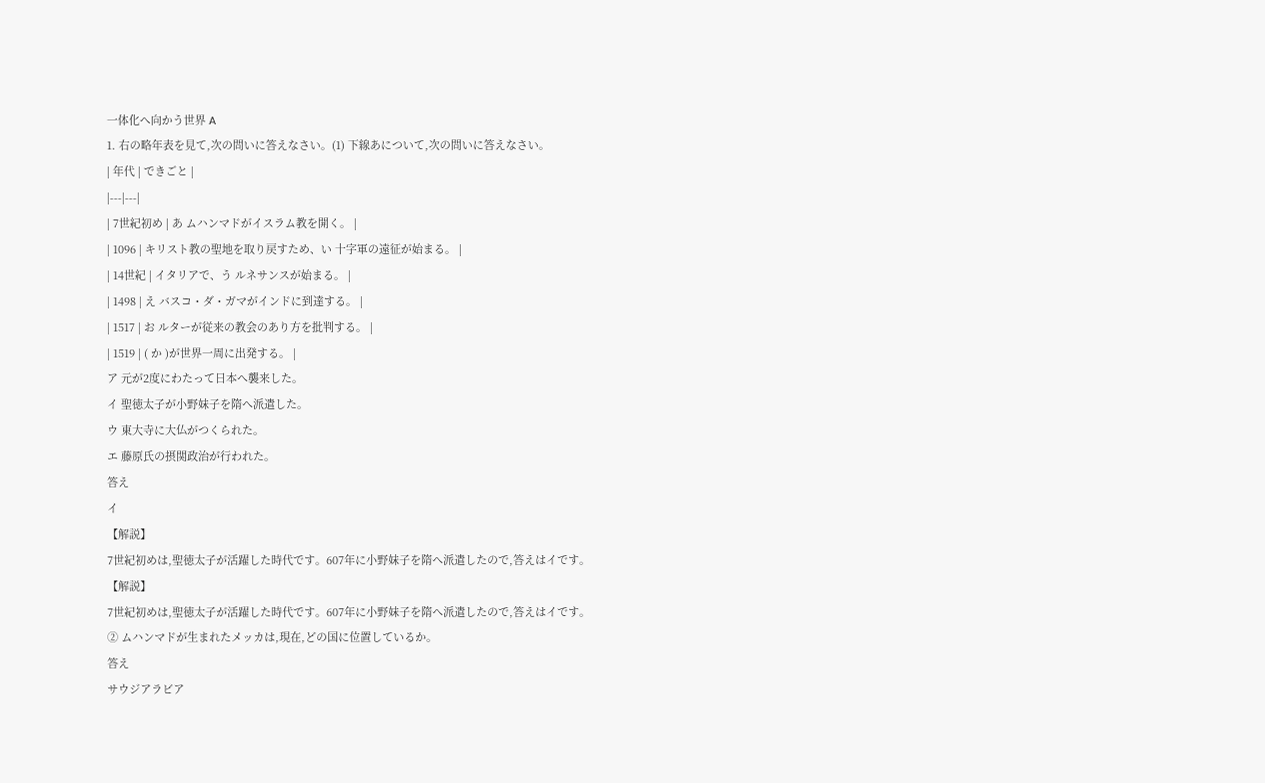一体化へ向かう世界 A
1. 右の略年表を見て,次の問いに答えなさい。(1) 下線あについて,次の問いに答えなさい。
| 年代 | できごと |
|---|---|
| 7世紀初め | あ ムハンマドがイスラム教を開く。 |
| 1096 | キリスト教の聖地を取り戻すため、い 十字軍の遠征が始まる。 |
| 14世紀 | イタリアで、う ルネサンスが始まる。 |
| 1498 | え バスコ・ダ・ガマがインドに到達する。 |
| 1517 | お ルターが従来の教会のあり方を批判する。 |
| 1519 | ( か )が世界一周に出発する。 |
ア 元が2度にわたって日本へ襲来した。
イ 聖徳太子が小野妹子を隋へ派遣した。
ウ 東大寺に大仏がつくられた。
エ 藤原氏の摂関政治が行われた。
答え
イ
【解説】
7世紀初めは,聖徳太子が活躍した時代です。607年に小野妹子を隋へ派遣したので,答えはイです。
【解説】
7世紀初めは,聖徳太子が活躍した時代です。607年に小野妹子を隋へ派遣したので,答えはイです。
② ムハンマドが生まれたメッカは,現在,どの国に位置しているか。
答え
サウジアラビア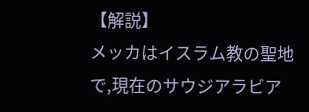【解説】
メッカはイスラム教の聖地で,現在のサウジアラビア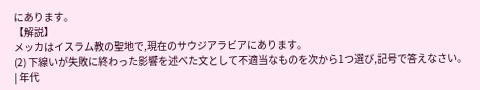にあります。
【解説】
メッカはイスラム教の聖地で,現在のサウジアラビアにあります。
(2) 下線いが失敗に終わった影響を述べた文として不適当なものを次から1つ選び,記号で答えなさい。
| 年代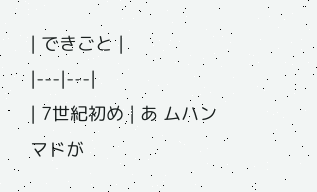| できごと |
|---|---|
| 7世紀初め | あ ムハンマドが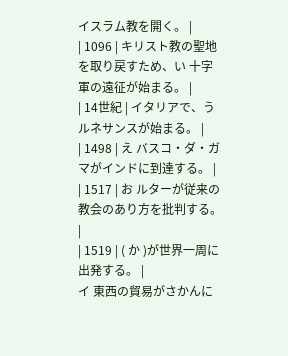イスラム教を開く。 |
| 1096 | キリスト教の聖地を取り戻すため、い 十字軍の遠征が始まる。 |
| 14世紀 | イタリアで、う ルネサンスが始まる。 |
| 1498 | え バスコ・ダ・ガマがインドに到達する。 |
| 1517 | お ルターが従来の教会のあり方を批判する。 |
| 1519 | ( か )が世界一周に出発する。 |
イ 東西の貿易がさかんに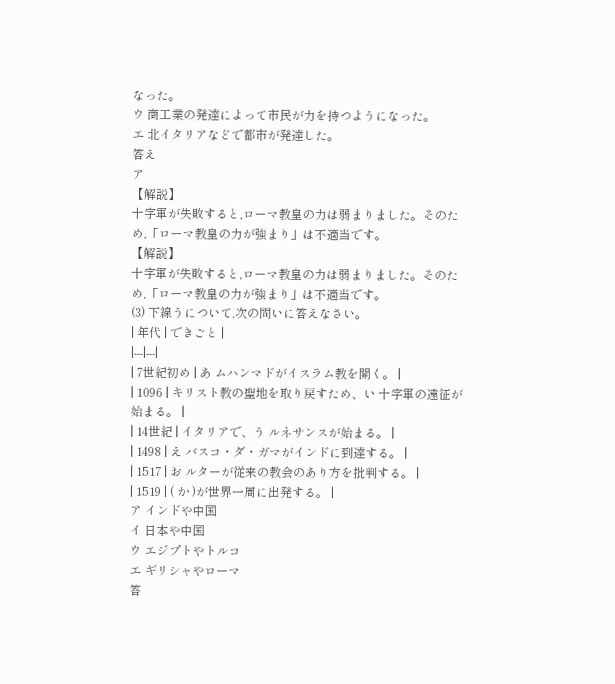なった。
ウ 商工業の発達によって市民が力を持つようになった。
エ 北イタリアなどで都市が発達した。
答え
ア
【解説】
十字軍が失敗すると,ローマ教皇の力は弱まりました。そのため,「ローマ教皇の力が強まり」は不適当です。
【解説】
十字軍が失敗すると,ローマ教皇の力は弱まりました。そのため,「ローマ教皇の力が強まり」は不適当です。
(3) 下線うについて,次の問いに答えなさい。
| 年代 | できごと |
|---|---|
| 7世紀初め | あ ムハンマドがイスラム教を開く。 |
| 1096 | キリスト教の聖地を取り戻すため、い 十字軍の遠征が始まる。 |
| 14世紀 | イタリアで、う ルネサンスが始まる。 |
| 1498 | え バスコ・ダ・ガマがインドに到達する。 |
| 1517 | お ルターが従来の教会のあり方を批判する。 |
| 1519 | ( か )が世界一周に出発する。 |
ア インドや中国
イ 日本や中国
ウ エジプトやトルコ
エ ギリシャやローマ
答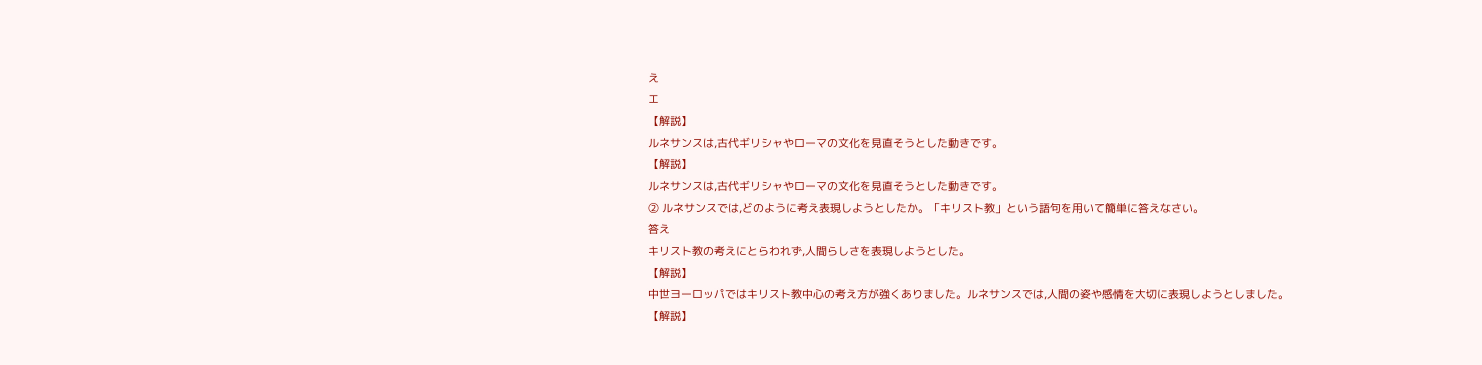え
エ
【解説】
ルネサンスは,古代ギリシャやローマの文化を見直そうとした動きです。
【解説】
ルネサンスは,古代ギリシャやローマの文化を見直そうとした動きです。
② ルネサンスでは,どのように考え表現しようとしたか。「キリスト教」という語句を用いて簡単に答えなさい。
答え
キリスト教の考えにとらわれず,人間らしさを表現しようとした。
【解説】
中世ヨーロッパではキリスト教中心の考え方が強くありました。ルネサンスでは,人間の姿や感情を大切に表現しようとしました。
【解説】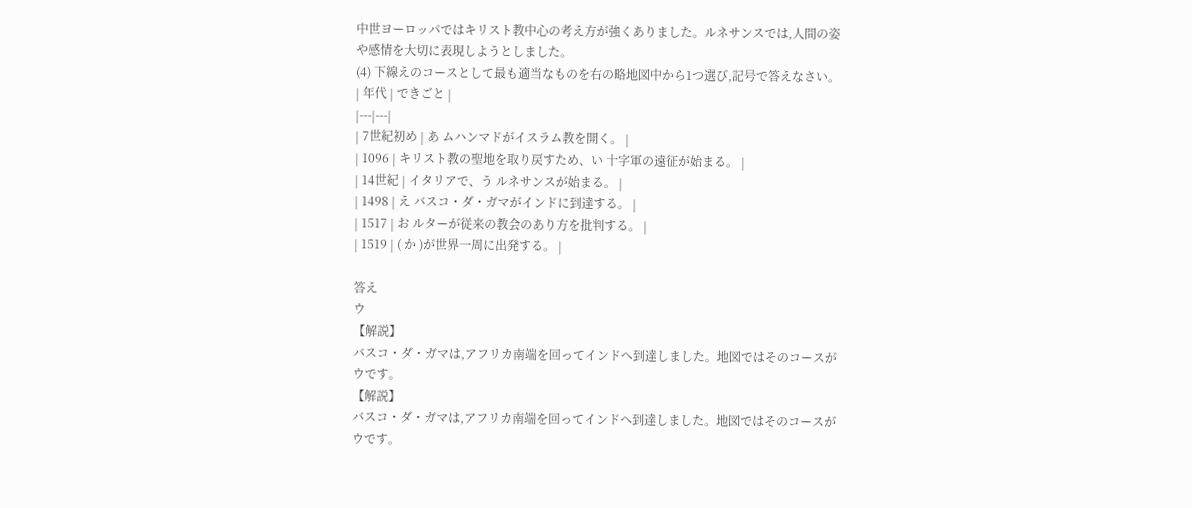中世ヨーロッパではキリスト教中心の考え方が強くありました。ルネサンスでは,人間の姿や感情を大切に表現しようとしました。
(4) 下線えのコースとして最も適当なものを右の略地図中から1つ選び,記号で答えなさい。
| 年代 | できごと |
|---|---|
| 7世紀初め | あ ムハンマドがイスラム教を開く。 |
| 1096 | キリスト教の聖地を取り戻すため、い 十字軍の遠征が始まる。 |
| 14世紀 | イタリアで、う ルネサンスが始まる。 |
| 1498 | え バスコ・ダ・ガマがインドに到達する。 |
| 1517 | お ルターが従来の教会のあり方を批判する。 |
| 1519 | ( か )が世界一周に出発する。 |

答え
ウ
【解説】
バスコ・ダ・ガマは,アフリカ南端を回ってインドへ到達しました。地図ではそのコースがウです。
【解説】
バスコ・ダ・ガマは,アフリカ南端を回ってインドへ到達しました。地図ではそのコースがウです。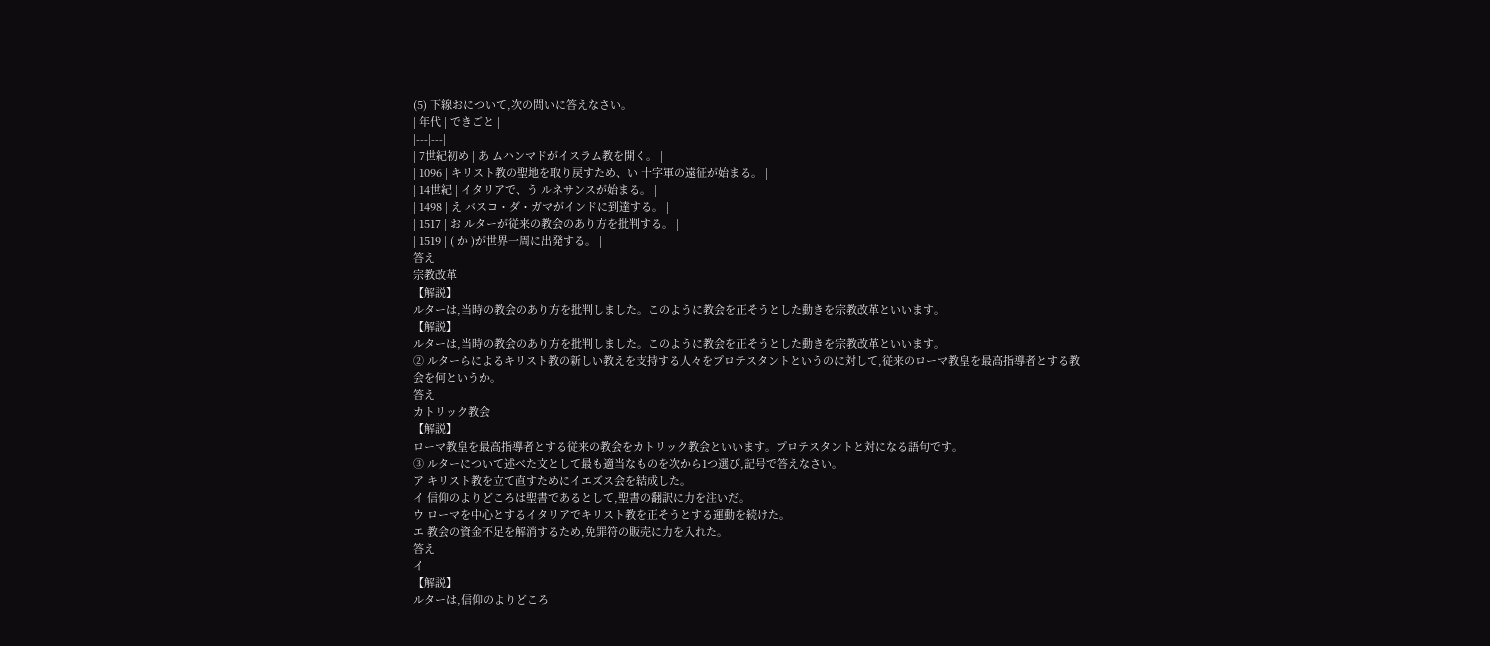(5) 下線おについて,次の問いに答えなさい。
| 年代 | できごと |
|---|---|
| 7世紀初め | あ ムハンマドがイスラム教を開く。 |
| 1096 | キリスト教の聖地を取り戻すため、い 十字軍の遠征が始まる。 |
| 14世紀 | イタリアで、う ルネサンスが始まる。 |
| 1498 | え バスコ・ダ・ガマがインドに到達する。 |
| 1517 | お ルターが従来の教会のあり方を批判する。 |
| 1519 | ( か )が世界一周に出発する。 |
答え
宗教改革
【解説】
ルターは,当時の教会のあり方を批判しました。このように教会を正そうとした動きを宗教改革といいます。
【解説】
ルターは,当時の教会のあり方を批判しました。このように教会を正そうとした動きを宗教改革といいます。
② ルターらによるキリスト教の新しい教えを支持する人々をプロテスタントというのに対して,従来のローマ教皇を最高指導者とする教会を何というか。
答え
カトリック教会
【解説】
ローマ教皇を最高指導者とする従来の教会をカトリック教会といいます。プロテスタントと対になる語句です。
③ ルターについて述べた文として最も適当なものを次から1つ選び,記号で答えなさい。
ア キリスト教を立て直すためにイエズス会を結成した。
イ 信仰のよりどころは聖書であるとして,聖書の翻訳に力を注いだ。
ウ ローマを中心とするイタリアでキリスト教を正そうとする運動を続けた。
エ 教会の資金不足を解消するため,免罪符の販売に力を入れた。
答え
イ
【解説】
ルターは,信仰のよりどころ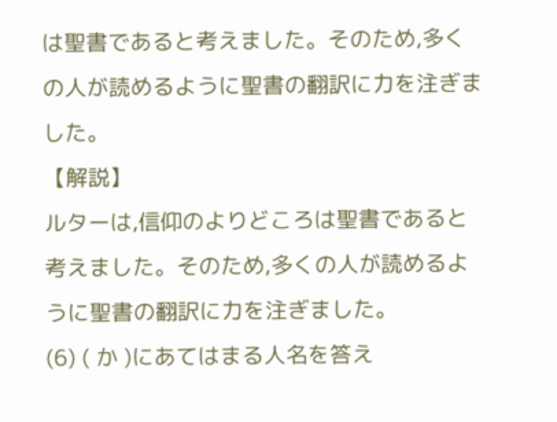は聖書であると考えました。そのため,多くの人が読めるように聖書の翻訳に力を注ぎました。
【解説】
ルターは,信仰のよりどころは聖書であると考えました。そのため,多くの人が読めるように聖書の翻訳に力を注ぎました。
(6) ( か )にあてはまる人名を答え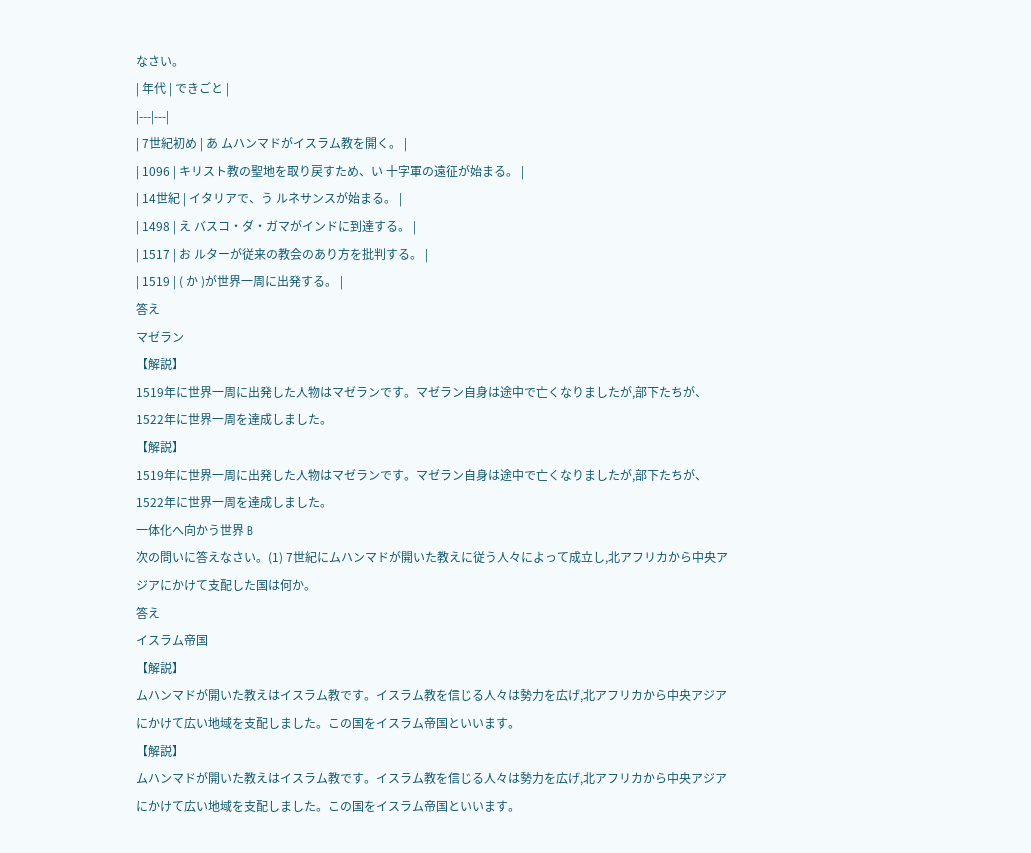なさい。
| 年代 | できごと |
|---|---|
| 7世紀初め | あ ムハンマドがイスラム教を開く。 |
| 1096 | キリスト教の聖地を取り戻すため、い 十字軍の遠征が始まる。 |
| 14世紀 | イタリアで、う ルネサンスが始まる。 |
| 1498 | え バスコ・ダ・ガマがインドに到達する。 |
| 1517 | お ルターが従来の教会のあり方を批判する。 |
| 1519 | ( か )が世界一周に出発する。 |
答え
マゼラン
【解説】
1519年に世界一周に出発した人物はマゼランです。マゼラン自身は途中で亡くなりましたが,部下たちが、1522年に世界一周を達成しました。
【解説】
1519年に世界一周に出発した人物はマゼランです。マゼラン自身は途中で亡くなりましたが,部下たちが、1522年に世界一周を達成しました。
一体化へ向かう世界 B
次の問いに答えなさい。(1) 7世紀にムハンマドが開いた教えに従う人々によって成立し,北アフリカから中央アジアにかけて支配した国は何か。
答え
イスラム帝国
【解説】
ムハンマドが開いた教えはイスラム教です。イスラム教を信じる人々は勢力を広げ,北アフリカから中央アジアにかけて広い地域を支配しました。この国をイスラム帝国といいます。
【解説】
ムハンマドが開いた教えはイスラム教です。イスラム教を信じる人々は勢力を広げ,北アフリカから中央アジアにかけて広い地域を支配しました。この国をイスラム帝国といいます。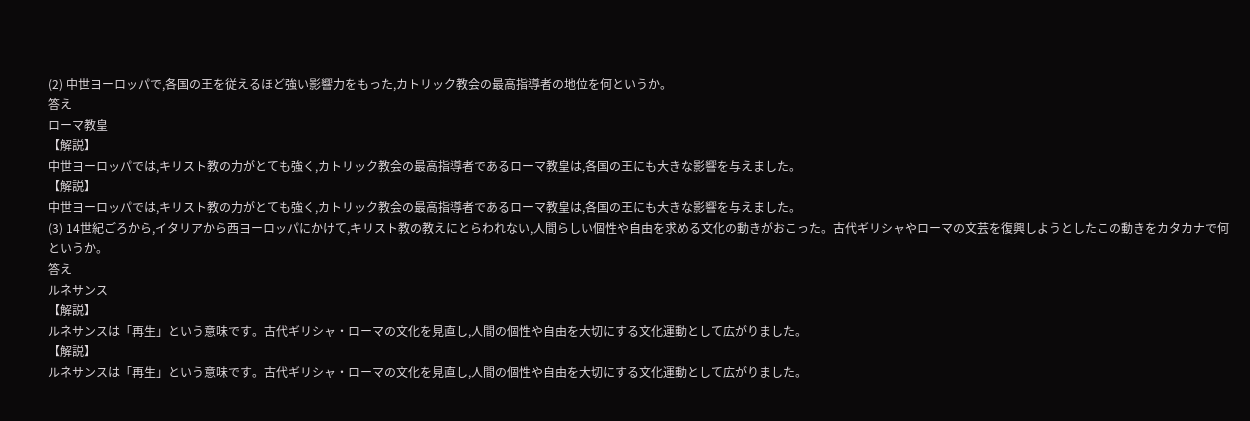(2) 中世ヨーロッパで,各国の王を従えるほど強い影響力をもった,カトリック教会の最高指導者の地位を何というか。
答え
ローマ教皇
【解説】
中世ヨーロッパでは,キリスト教の力がとても強く,カトリック教会の最高指導者であるローマ教皇は,各国の王にも大きな影響を与えました。
【解説】
中世ヨーロッパでは,キリスト教の力がとても強く,カトリック教会の最高指導者であるローマ教皇は,各国の王にも大きな影響を与えました。
(3) 14世紀ごろから,イタリアから西ヨーロッパにかけて,キリスト教の教えにとらわれない,人間らしい個性や自由を求める文化の動きがおこった。古代ギリシャやローマの文芸を復興しようとしたこの動きをカタカナで何というか。
答え
ルネサンス
【解説】
ルネサンスは「再生」という意味です。古代ギリシャ・ローマの文化を見直し,人間の個性や自由を大切にする文化運動として広がりました。
【解説】
ルネサンスは「再生」という意味です。古代ギリシャ・ローマの文化を見直し,人間の個性や自由を大切にする文化運動として広がりました。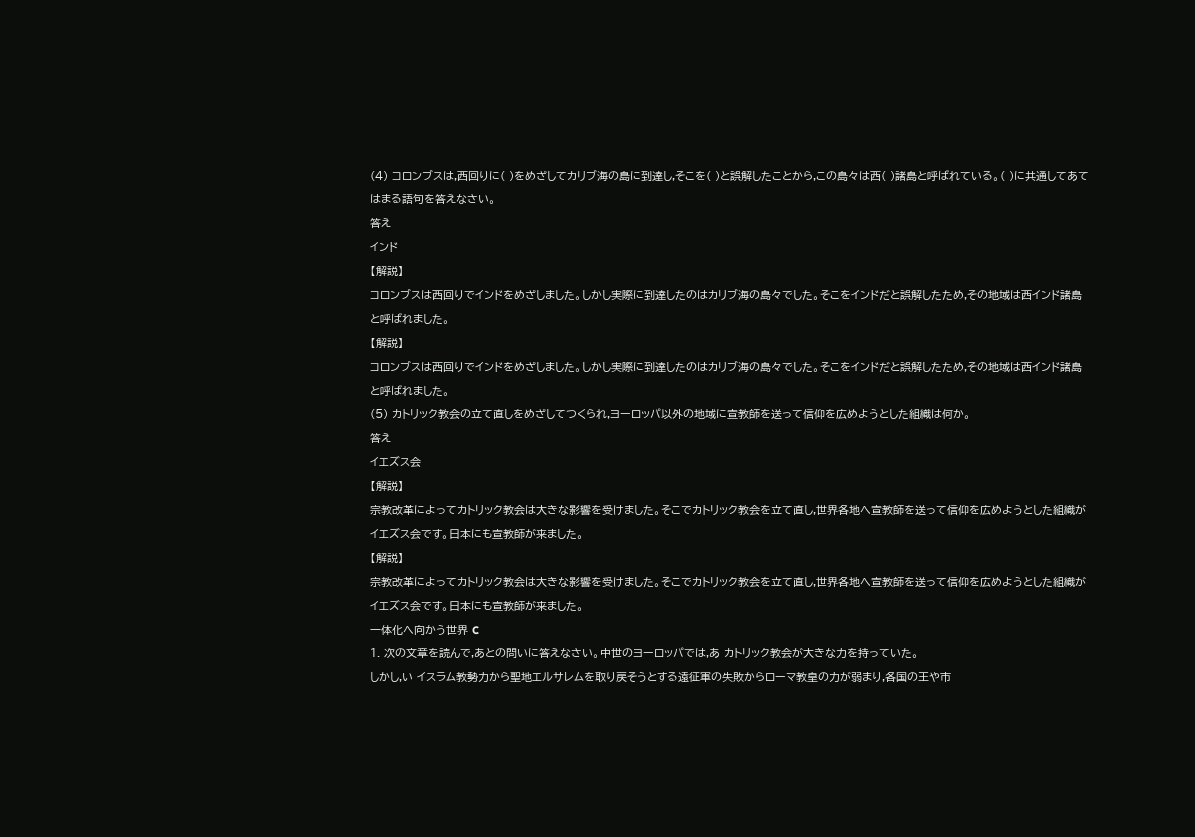(4) コロンブスは,西回りに( )をめざしてカリブ海の島に到達し,そこを( )と誤解したことから,この島々は西( )諸島と呼ばれている。( )に共通してあてはまる語句を答えなさい。
答え
インド
【解説】
コロンブスは西回りでインドをめざしました。しかし実際に到達したのはカリブ海の島々でした。そこをインドだと誤解したため,その地域は西インド諸島と呼ばれました。
【解説】
コロンブスは西回りでインドをめざしました。しかし実際に到達したのはカリブ海の島々でした。そこをインドだと誤解したため,その地域は西インド諸島と呼ばれました。
(5) カトリック教会の立て直しをめざしてつくられ,ヨーロッパ以外の地域に宣教師を送って信仰を広めようとした組織は何か。
答え
イエズス会
【解説】
宗教改革によってカトリック教会は大きな影響を受けました。そこでカトリック教会を立て直し,世界各地へ宣教師を送って信仰を広めようとした組織がイエズス会です。日本にも宣教師が来ました。
【解説】
宗教改革によってカトリック教会は大きな影響を受けました。そこでカトリック教会を立て直し,世界各地へ宣教師を送って信仰を広めようとした組織がイエズス会です。日本にも宣教師が来ました。
一体化へ向かう世界 C
1. 次の文章を読んで,あとの問いに答えなさい。中世のヨーロッパでは,あ カトリック教会が大きな力を持っていた。
しかし,い イスラム教勢力から聖地エルサレムを取り戻そうとする遠征軍の失敗からローマ教皇の力が弱まり,各国の王や市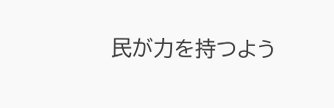民が力を持つよう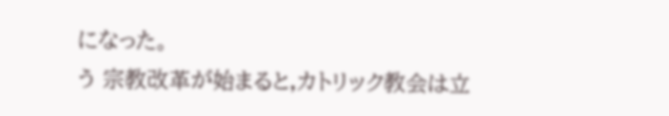になった。
う 宗教改革が始まると,カトリック教会は立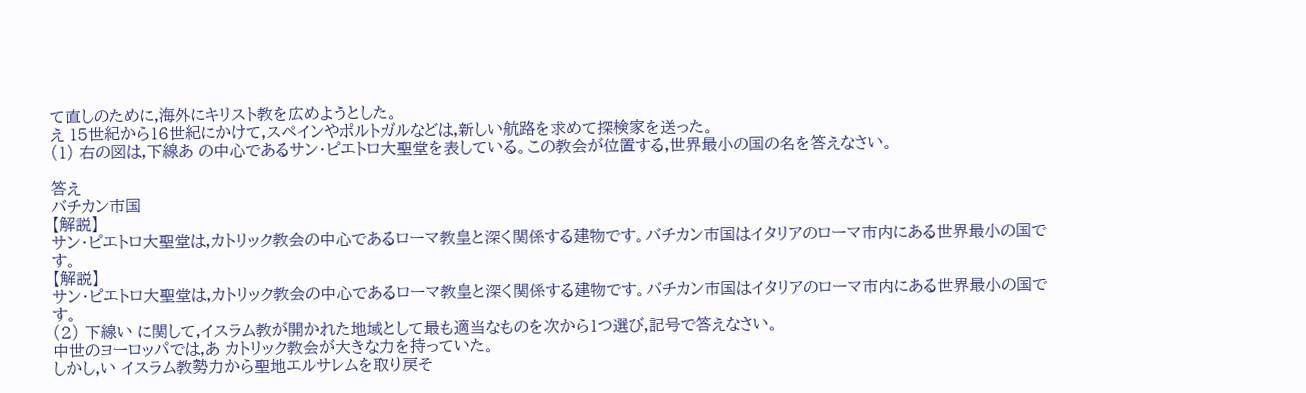て直しのために,海外にキリスト教を広めようとした。
え 15世紀から16世紀にかけて,スペインやポルトガルなどは,新しい航路を求めて探検家を送った。
(1) 右の図は,下線あ の中心であるサン・ピエトロ大聖堂を表している。この教会が位置する,世界最小の国の名を答えなさい。

答え
バチカン市国
【解説】
サン・ピエトロ大聖堂は,カトリック教会の中心であるローマ教皇と深く関係する建物です。バチカン市国はイタリアのローマ市内にある世界最小の国です。
【解説】
サン・ピエトロ大聖堂は,カトリック教会の中心であるローマ教皇と深く関係する建物です。バチカン市国はイタリアのローマ市内にある世界最小の国です。
(2) 下線い に関して,イスラム教が開かれた地域として最も適当なものを次から1つ選び,記号で答えなさい。
中世のヨーロッパでは,あ カトリック教会が大きな力を持っていた。
しかし,い イスラム教勢力から聖地エルサレムを取り戻そ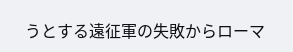うとする遠征軍の失敗からローマ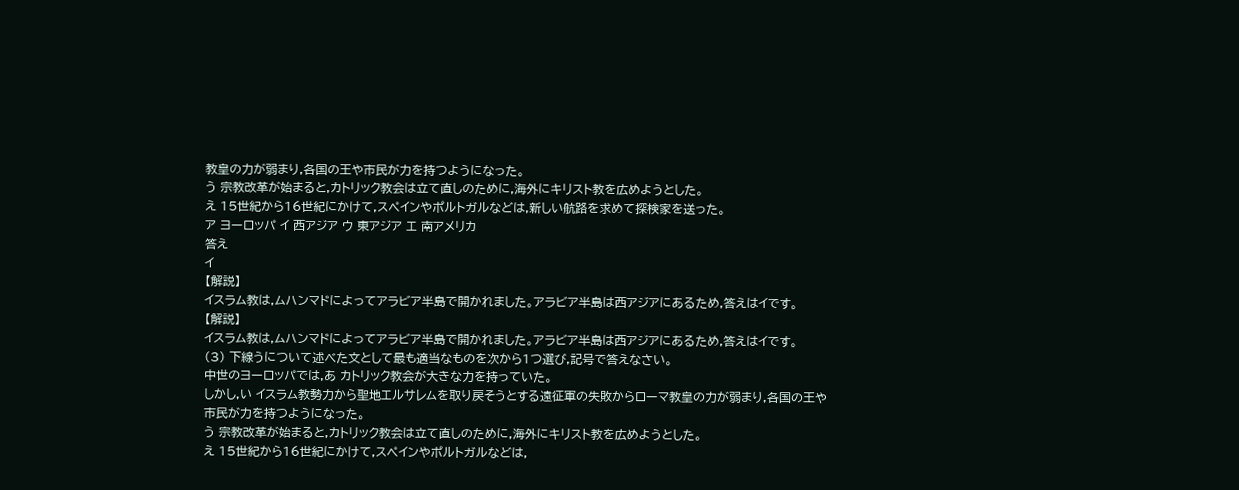教皇の力が弱まり,各国の王や市民が力を持つようになった。
う 宗教改革が始まると,カトリック教会は立て直しのために,海外にキリスト教を広めようとした。
え 15世紀から16世紀にかけて,スペインやポルトガルなどは,新しい航路を求めて探検家を送った。
ア ヨーロッパ イ 西アジア ウ 東アジア エ 南アメリカ
答え
イ
【解説】
イスラム教は,ムハンマドによってアラビア半島で開かれました。アラビア半島は西アジアにあるため,答えはイです。
【解説】
イスラム教は,ムハンマドによってアラビア半島で開かれました。アラビア半島は西アジアにあるため,答えはイです。
(3) 下線うについて述べた文として最も適当なものを次から1つ選び,記号で答えなさい。
中世のヨーロッパでは,あ カトリック教会が大きな力を持っていた。
しかし,い イスラム教勢力から聖地エルサレムを取り戻そうとする遠征軍の失敗からローマ教皇の力が弱まり,各国の王や市民が力を持つようになった。
う 宗教改革が始まると,カトリック教会は立て直しのために,海外にキリスト教を広めようとした。
え 15世紀から16世紀にかけて,スペインやポルトガルなどは,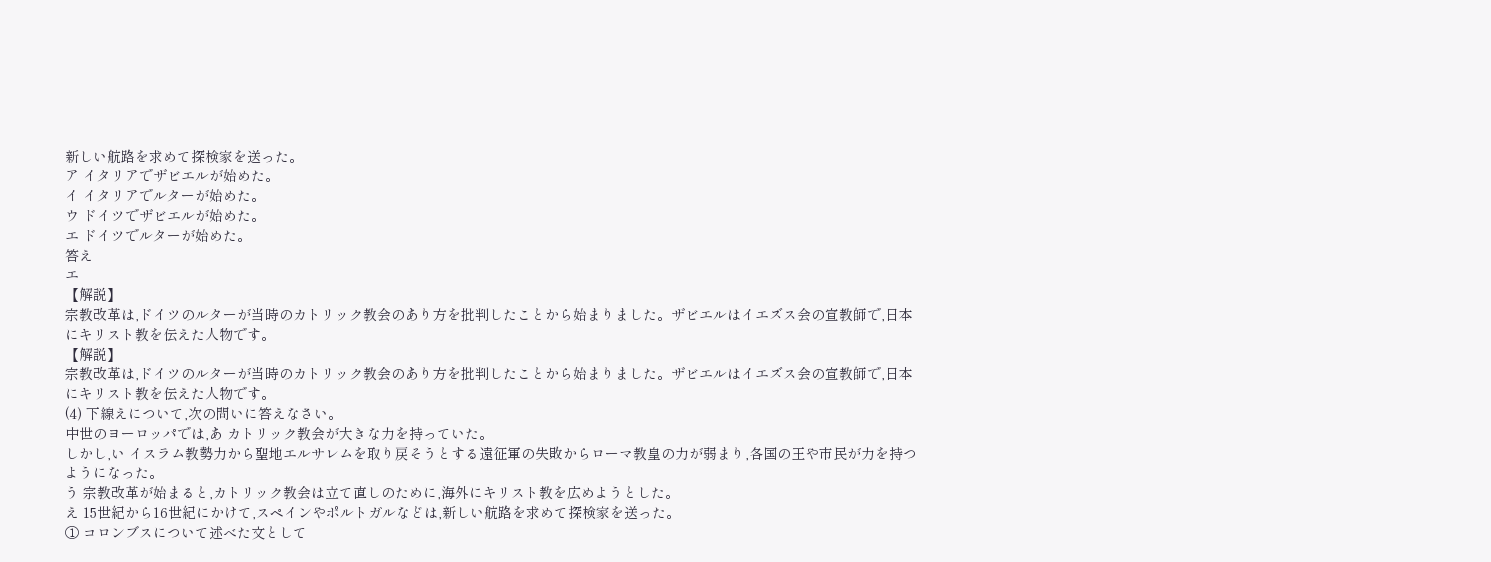新しい航路を求めて探検家を送った。
ア イタリアでザビエルが始めた。
イ イタリアでルターが始めた。
ウ ドイツでザビエルが始めた。
エ ドイツでルターが始めた。
答え
エ
【解説】
宗教改革は,ドイツのルターが当時のカトリック教会のあり方を批判したことから始まりました。ザビエルはイエズス会の宣教師で,日本にキリスト教を伝えた人物です。
【解説】
宗教改革は,ドイツのルターが当時のカトリック教会のあり方を批判したことから始まりました。ザビエルはイエズス会の宣教師で,日本にキリスト教を伝えた人物です。
(4) 下線えについて,次の問いに答えなさい。
中世のヨーロッパでは,あ カトリック教会が大きな力を持っていた。
しかし,い イスラム教勢力から聖地エルサレムを取り戻そうとする遠征軍の失敗からローマ教皇の力が弱まり,各国の王や市民が力を持つようになった。
う 宗教改革が始まると,カトリック教会は立て直しのために,海外にキリスト教を広めようとした。
え 15世紀から16世紀にかけて,スペインやポルトガルなどは,新しい航路を求めて探検家を送った。
① コロンブスについて述べた文として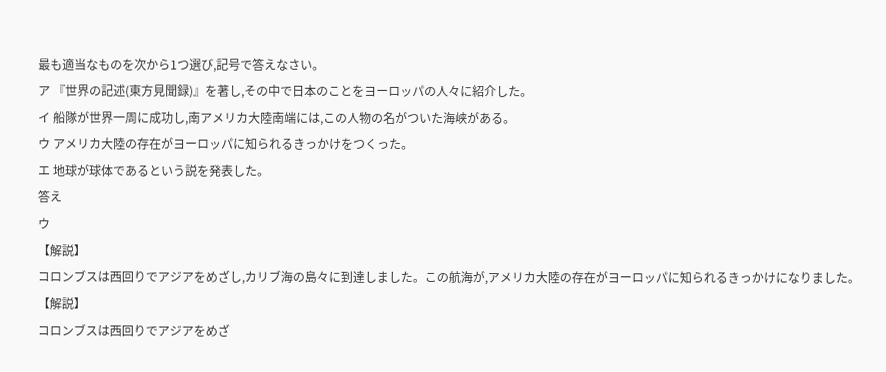最も適当なものを次から1つ選び,記号で答えなさい。
ア 『世界の記述(東方見聞録)』を著し,その中で日本のことをヨーロッパの人々に紹介した。
イ 船隊が世界一周に成功し,南アメリカ大陸南端には,この人物の名がついた海峡がある。
ウ アメリカ大陸の存在がヨーロッパに知られるきっかけをつくった。
エ 地球が球体であるという説を発表した。
答え
ウ
【解説】
コロンブスは西回りでアジアをめざし,カリブ海の島々に到達しました。この航海が,アメリカ大陸の存在がヨーロッパに知られるきっかけになりました。
【解説】
コロンブスは西回りでアジアをめざ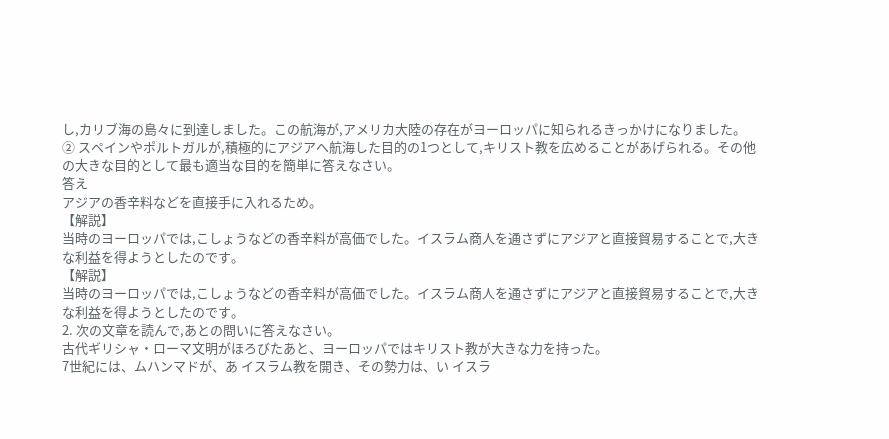し,カリブ海の島々に到達しました。この航海が,アメリカ大陸の存在がヨーロッパに知られるきっかけになりました。
② スペインやポルトガルが,積極的にアジアへ航海した目的の1つとして,キリスト教を広めることがあげられる。その他の大きな目的として最も適当な目的を簡単に答えなさい。
答え
アジアの香辛料などを直接手に入れるため。
【解説】
当時のヨーロッパでは,こしょうなどの香辛料が高価でした。イスラム商人を通さずにアジアと直接貿易することで,大きな利益を得ようとしたのです。
【解説】
当時のヨーロッパでは,こしょうなどの香辛料が高価でした。イスラム商人を通さずにアジアと直接貿易することで,大きな利益を得ようとしたのです。
2. 次の文章を読んで,あとの問いに答えなさい。
古代ギリシャ・ローマ文明がほろびたあと、ヨーロッパではキリスト教が大きな力を持った。
7世紀には、ムハンマドが、あ イスラム教を開き、その勢力は、い イスラ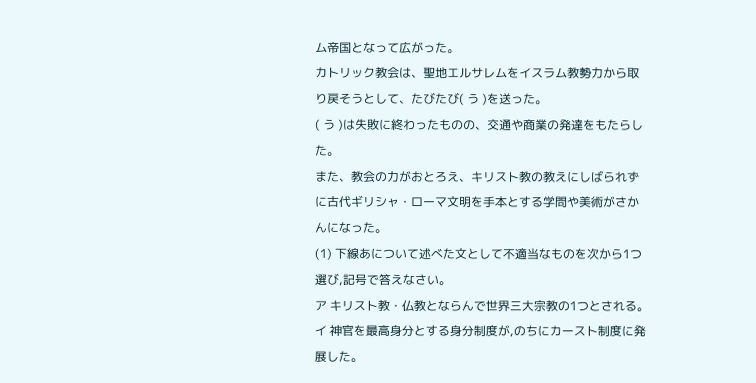ム帝国となって広がった。
カトリック教会は、聖地エルサレムをイスラム教勢力から取り戻そうとして、たびたび( う )を送った。
( う )は失敗に終わったものの、交通や商業の発達をもたらした。
また、教会の力がおとろえ、キリスト教の教えにしばられずに古代ギリシャ・ローマ文明を手本とする学問や美術がさかんになった。
(1) 下線あについて述べた文として不適当なものを次から1つ選び,記号で答えなさい。
ア キリスト教・仏教とならんで世界三大宗教の1つとされる。
イ 神官を最高身分とする身分制度が,のちにカースト制度に発展した。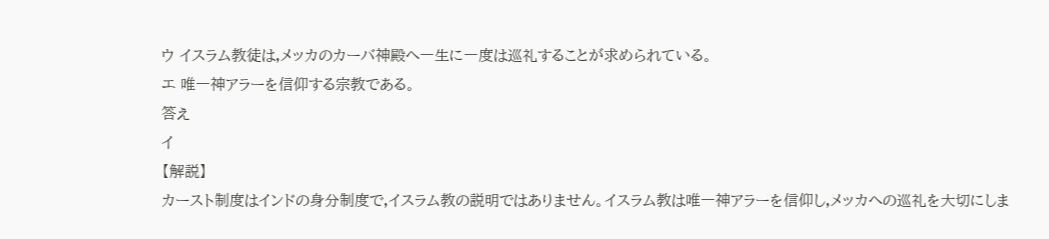ウ イスラム教徒は,メッカのカーバ神殿へ一生に一度は巡礼することが求められている。
エ 唯一神アラーを信仰する宗教である。
答え
イ
【解説】
カースト制度はインドの身分制度で,イスラム教の説明ではありません。イスラム教は唯一神アラーを信仰し,メッカへの巡礼を大切にしま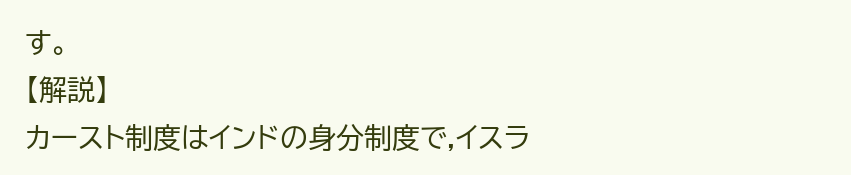す。
【解説】
カースト制度はインドの身分制度で,イスラ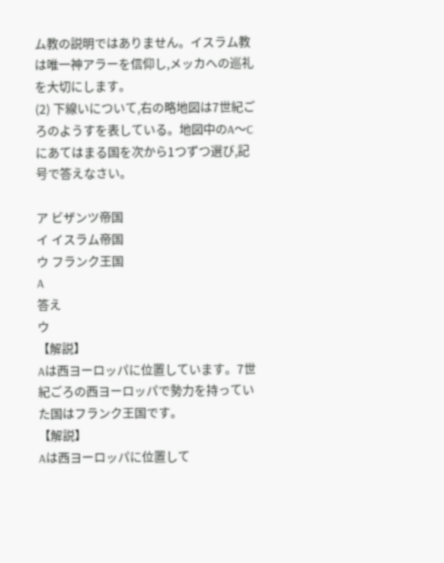ム教の説明ではありません。イスラム教は唯一神アラーを信仰し,メッカへの巡礼を大切にします。
(2) 下線いについて,右の略地図は7世紀ごろのようすを表している。地図中のA〜Cにあてはまる国を次から1つずつ選び,記号で答えなさい。

ア ビザンツ帝国
イ イスラム帝国
ウ フランク王国
A
答え
ウ
【解説】
Aは西ヨーロッパに位置しています。7世紀ごろの西ヨーロッパで勢力を持っていた国はフランク王国です。
【解説】
Aは西ヨーロッパに位置して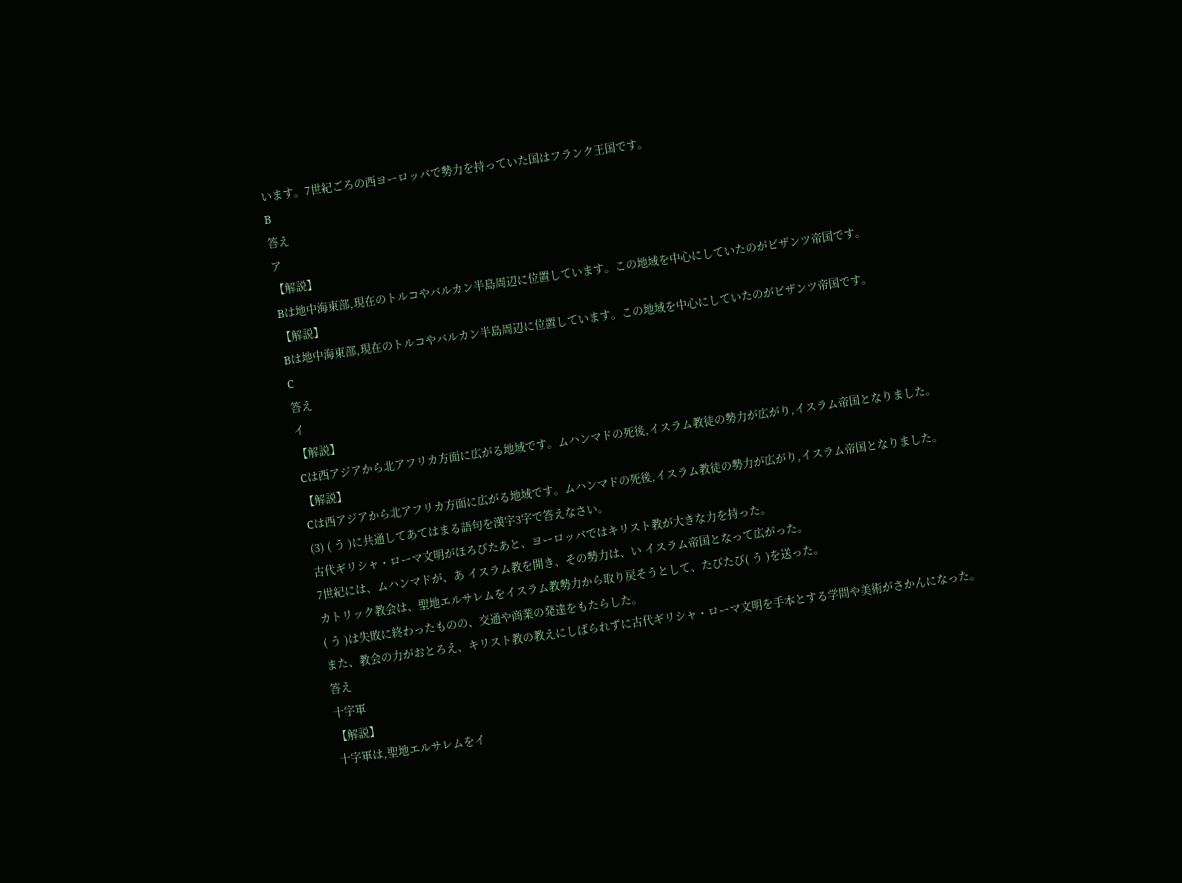います。7世紀ごろの西ヨーロッパで勢力を持っていた国はフランク王国です。
B
答え
ア
【解説】
Bは地中海東部,現在のトルコやバルカン半島周辺に位置しています。この地域を中心にしていたのがビザンツ帝国です。
【解説】
Bは地中海東部,現在のトルコやバルカン半島周辺に位置しています。この地域を中心にしていたのがビザンツ帝国です。
C
答え
イ
【解説】
Cは西アジアから北アフリカ方面に広がる地域です。ムハンマドの死後,イスラム教徒の勢力が広がり,イスラム帝国となりました。
【解説】
Cは西アジアから北アフリカ方面に広がる地域です。ムハンマドの死後,イスラム教徒の勢力が広がり,イスラム帝国となりました。
(3) ( う )に共通してあてはまる語句を漢字3字で答えなさい。
古代ギリシャ・ローマ文明がほろびたあと、ヨーロッパではキリスト教が大きな力を持った。
7世紀には、ムハンマドが、あ イスラム教を開き、その勢力は、い イスラム帝国となって広がった。
カトリック教会は、聖地エルサレムをイスラム教勢力から取り戻そうとして、たびたび( う )を送った。
( う )は失敗に終わったものの、交通や商業の発達をもたらした。
また、教会の力がおとろえ、キリスト教の教えにしばられずに古代ギリシャ・ローマ文明を手本とする学問や美術がさかんになった。
答え
十字軍
【解説】
十字軍は,聖地エルサレムをイ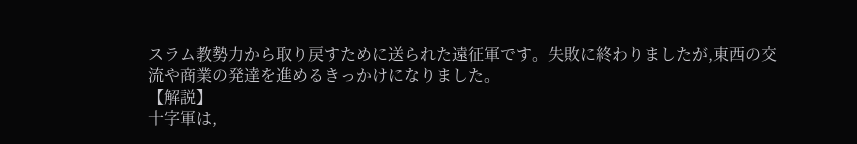スラム教勢力から取り戻すために送られた遠征軍です。失敗に終わりましたが,東西の交流や商業の発達を進めるきっかけになりました。
【解説】
十字軍は,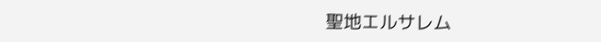聖地エルサレム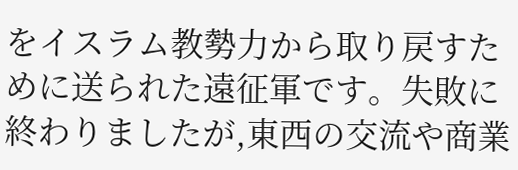をイスラム教勢力から取り戻すために送られた遠征軍です。失敗に終わりましたが,東西の交流や商業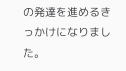の発達を進めるきっかけになりました。